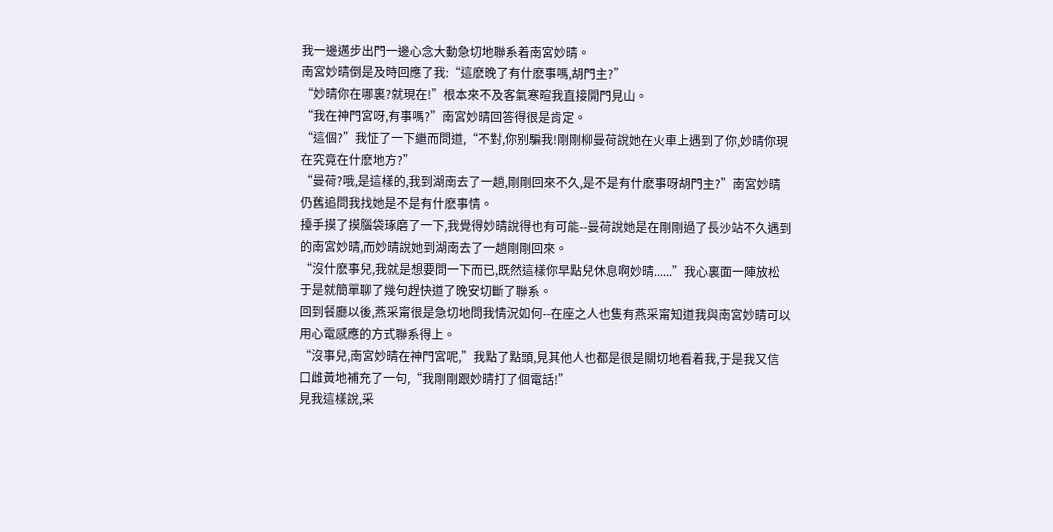我一邊邁步出門一邊心念大動急切地聯系着南宮妙晴。
南宮妙晴倒是及時回應了我:“這麽晚了有什麽事嗎,胡門主?”
“妙晴你在哪裏?就現在!”根本來不及客氣寒暄我直接開門見山。
“我在神門宮呀,有事嗎?”南宮妙晴回答得很是肯定。
“這個?”我怔了一下繼而問道,“不對,你别騙我!剛剛柳曼荷說她在火車上遇到了你,妙晴你現在究竟在什麽地方?”
“曼荷?哦,是這樣的,我到湖南去了一趟,剛剛回來不久,是不是有什麽事呀胡門主?”南宮妙晴仍舊追問我找她是不是有什麽事情。
擡手摸了摸腦袋琢磨了一下,我覺得妙晴說得也有可能--曼荷說她是在剛剛過了長沙站不久遇到的南宮妙晴,而妙晴說她到湖南去了一趟剛剛回來。
“沒什麽事兒,我就是想要問一下而已,既然這樣你早點兒休息啊妙晴......”我心裏面一陣放松于是就簡單聊了幾句趕快道了晚安切斷了聯系。
回到餐廳以後,燕采甯很是急切地問我情況如何--在座之人也隻有燕采甯知道我與南宮妙晴可以用心電感應的方式聯系得上。
“沒事兒,南宮妙晴在神門宮呢,”我點了點頭,見其他人也都是很是關切地看着我,于是我又信口雌黃地補充了一句,“我剛剛跟妙晴打了個電話!”
見我這樣說,采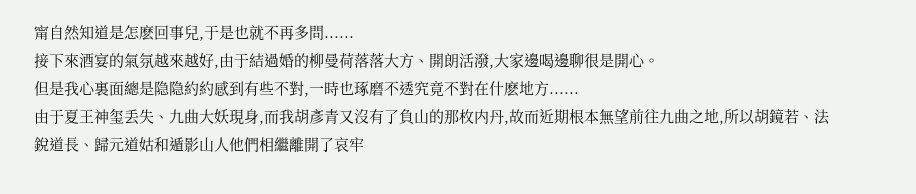甯自然知道是怎麽回事兒,于是也就不再多問......
接下來酒宴的氣氛越來越好,由于結過婚的柳曼荷落落大方、開朗活潑,大家邊喝邊聊很是開心。
但是我心裏面總是隐隐約約感到有些不對,一時也琢磨不透究竟不對在什麽地方......
由于夏王神玺丢失、九曲大妖現身,而我胡彥青又沒有了負山的那枚内丹,故而近期根本無望前往九曲之地,所以胡鏡若、法銳道長、歸元道姑和遁影山人他們相繼離開了哀牢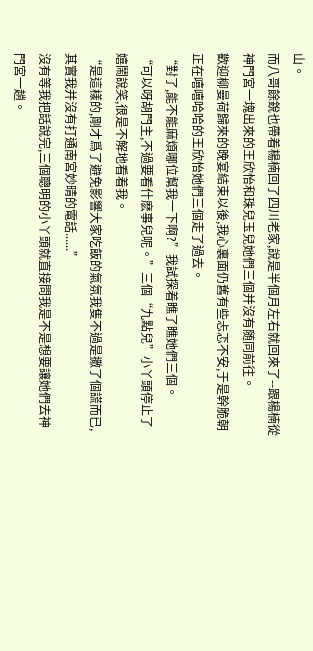山。
而八哥餘銳也帶着楊楠回了四川老家,說是半個月左右就回來了--跟楊楠從神門宮一塊出來的王欣怡和珠兒玉兒她們三個并沒有随同前往。
歡迎柳曼荷歸來的晚宴結束以後,我心裏面仍舊有些忐忑不安,于是幹脆朝正在嘻嘻哈哈的王欣怡她們三個走了過去。
“對了,能不能麻煩哪位幫我一下啊?”我試探着瞧了瞧她們三個。
“可以呀胡門主,不過要看什麽事兒呢。”三個“九點兒”小丫頭停止了嬉鬧說笑,很是不解地看着我。
“是這樣的,剛才爲了避免影響大家吃飯的氣氛我隻不過是撒了個謊而已,其實我并沒有打通南宮妙晴的電話......”
沒有等我把話說完,三個聰明的小丫頭就直接問我是不是想要讓她們去神門宮一趟。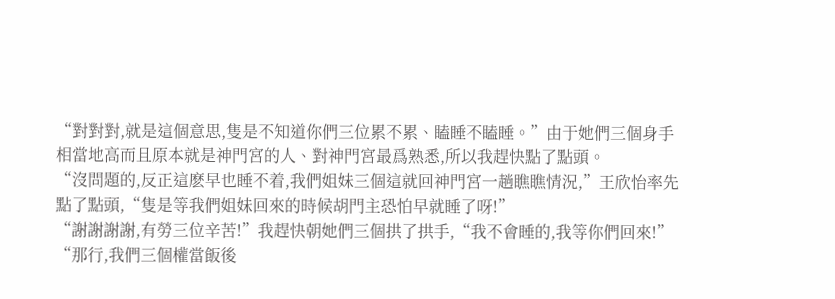“對對對,就是這個意思,隻是不知道你們三位累不累、瞌睡不瞌睡。”由于她們三個身手相當地高而且原本就是神門宮的人、對神門宮最爲熟悉,所以我趕快點了點頭。
“沒問題的,反正這麽早也睡不着,我們姐妹三個這就回神門宮一趟瞧瞧情況,”王欣怡率先點了點頭,“隻是等我們姐妹回來的時候胡門主恐怕早就睡了呀!”
“謝謝謝謝,有勞三位辛苦!”我趕快朝她們三個拱了拱手,“我不會睡的,我等你們回來!”
“那行,我們三個權當飯後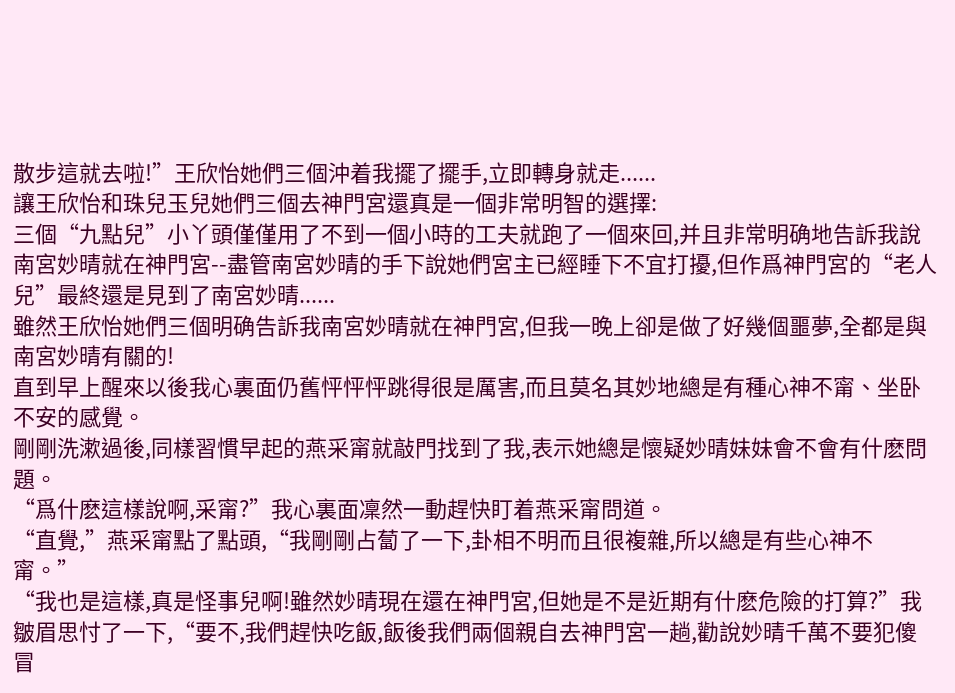散步這就去啦!”王欣怡她們三個沖着我擺了擺手,立即轉身就走......
讓王欣怡和珠兒玉兒她們三個去神門宮還真是一個非常明智的選擇:
三個“九點兒”小丫頭僅僅用了不到一個小時的工夫就跑了一個來回,并且非常明确地告訴我說南宮妙晴就在神門宮--盡管南宮妙晴的手下說她們宮主已經睡下不宜打擾,但作爲神門宮的“老人兒”最終還是見到了南宮妙晴......
雖然王欣怡她們三個明确告訴我南宮妙晴就在神門宮,但我一晚上卻是做了好幾個噩夢,全都是與南宮妙晴有關的!
直到早上醒來以後我心裏面仍舊怦怦怦跳得很是厲害,而且莫名其妙地總是有種心神不甯、坐卧不安的感覺。
剛剛洗漱過後,同樣習慣早起的燕采甯就敲門找到了我,表示她總是懷疑妙晴妹妹會不會有什麽問題。
“爲什麽這樣說啊,采甯?”我心裏面凜然一動趕快盯着燕采甯問道。
“直覺,”燕采甯點了點頭,“我剛剛占蔔了一下,卦相不明而且很複雜,所以總是有些心神不甯。”
“我也是這樣,真是怪事兒啊!雖然妙晴現在還在神門宮,但她是不是近期有什麽危險的打算?”我皺眉思忖了一下,“要不,我們趕快吃飯,飯後我們兩個親自去神門宮一趟,勸說妙晴千萬不要犯傻冒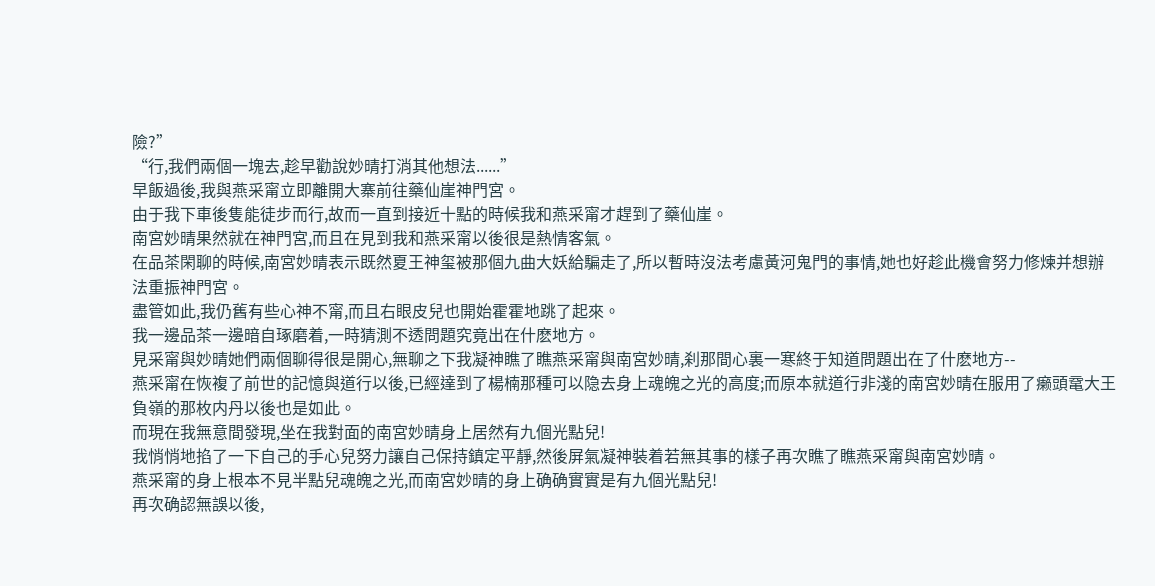險?”
“行,我們兩個一塊去,趁早勸說妙晴打消其他想法......”
早飯過後,我與燕采甯立即離開大寨前往藥仙崖神門宮。
由于我下車後隻能徒步而行,故而一直到接近十點的時候我和燕采甯才趕到了藥仙崖。
南宮妙晴果然就在神門宮,而且在見到我和燕采甯以後很是熱情客氣。
在品茶閑聊的時候,南宮妙晴表示既然夏王神玺被那個九曲大妖給騙走了,所以暫時沒法考慮黃河鬼門的事情,她也好趁此機會努力修煉并想辦法重振神門宮。
盡管如此,我仍舊有些心神不甯,而且右眼皮兒也開始霍霍地跳了起來。
我一邊品茶一邊暗自琢磨着,一時猜測不透問題究竟出在什麽地方。
見采甯與妙晴她們兩個聊得很是開心,無聊之下我凝神瞧了瞧燕采甯與南宮妙晴,刹那間心裏一寒終于知道問題出在了什麽地方--
燕采甯在恢複了前世的記憶與道行以後,已經達到了楊楠那種可以隐去身上魂魄之光的高度;而原本就道行非淺的南宮妙晴在服用了癞頭鼋大王負嶺的那枚内丹以後也是如此。
而現在我無意間發現,坐在我對面的南宮妙晴身上居然有九個光點兒!
我悄悄地掐了一下自己的手心兒努力讓自己保持鎮定平靜,然後屏氣凝神裝着若無其事的樣子再次瞧了瞧燕采甯與南宮妙晴。
燕采甯的身上根本不見半點兒魂魄之光,而南宮妙晴的身上确确實實是有九個光點兒!
再次确認無誤以後,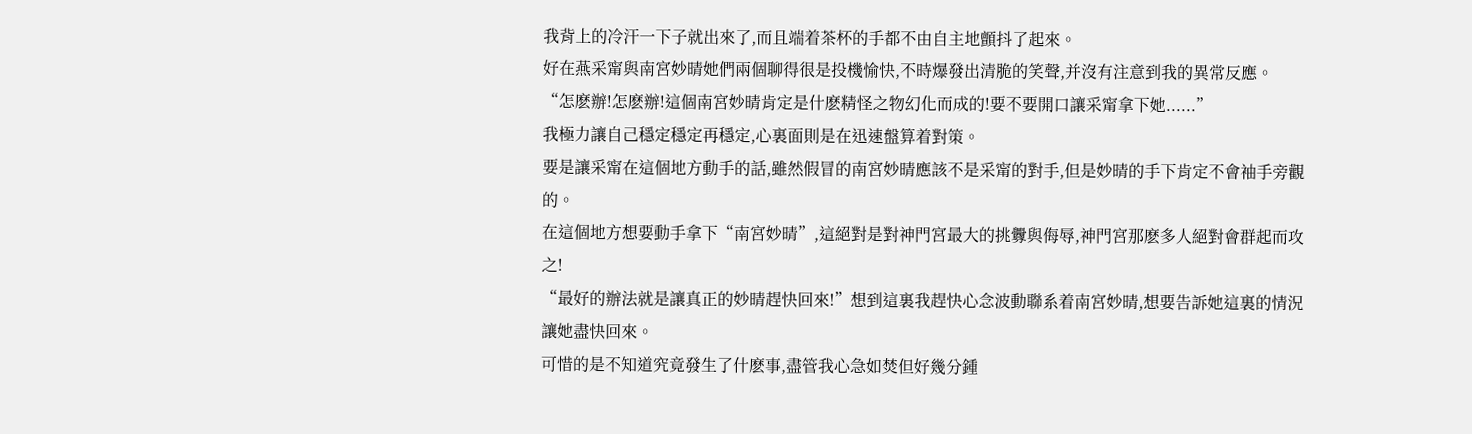我背上的冷汗一下子就出來了,而且端着茶杯的手都不由自主地顫抖了起來。
好在燕采甯與南宮妙晴她們兩個聊得很是投機愉快,不時爆發出清脆的笑聲,并沒有注意到我的異常反應。
“怎麽辦!怎麽辦!這個南宮妙晴肯定是什麽精怪之物幻化而成的!要不要開口讓采甯拿下她......”
我極力讓自己穩定穩定再穩定,心裏面則是在迅速盤算着對策。
要是讓采甯在這個地方動手的話,雖然假冒的南宮妙晴應該不是采甯的對手,但是妙晴的手下肯定不會袖手旁觀的。
在這個地方想要動手拿下“南宮妙晴”,這絕對是對神門宮最大的挑釁與侮辱,神門宮那麽多人絕對會群起而攻之!
“最好的辦法就是讓真正的妙晴趕快回來!”想到這裏我趕快心念波動聯系着南宮妙晴,想要告訴她這裏的情況讓她盡快回來。
可惜的是不知道究竟發生了什麽事,盡管我心急如焚但好幾分鍾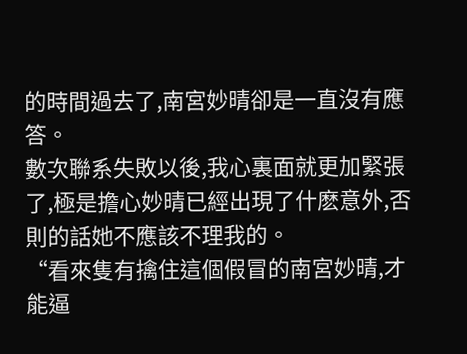的時間過去了,南宮妙晴卻是一直沒有應答。
數次聯系失敗以後,我心裏面就更加緊張了,極是擔心妙晴已經出現了什麽意外,否則的話她不應該不理我的。
“看來隻有擒住這個假冒的南宮妙晴,才能逼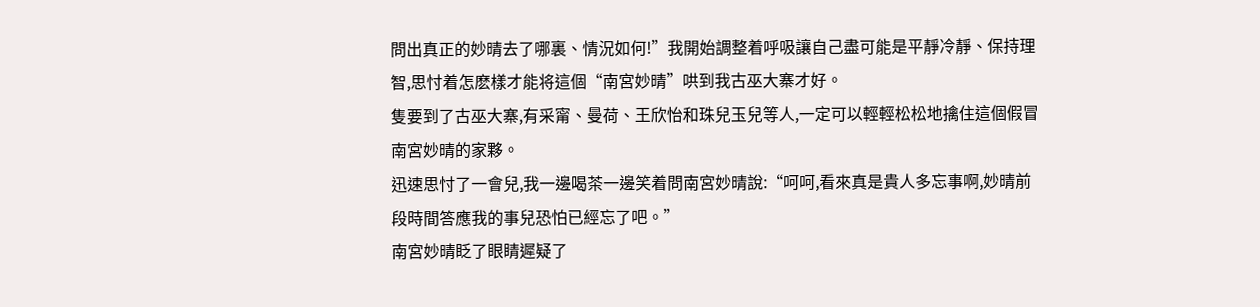問出真正的妙晴去了哪裏、情況如何!”我開始調整着呼吸讓自己盡可能是平靜冷靜、保持理智,思忖着怎麽樣才能将這個“南宮妙晴”哄到我古巫大寨才好。
隻要到了古巫大寨,有采甯、曼荷、王欣怡和珠兒玉兒等人,一定可以輕輕松松地擒住這個假冒南宮妙晴的家夥。
迅速思忖了一會兒,我一邊喝茶一邊笑着問南宮妙晴說:“呵呵,看來真是貴人多忘事啊,妙晴前段時間答應我的事兒恐怕已經忘了吧。”
南宮妙晴眨了眼睛遲疑了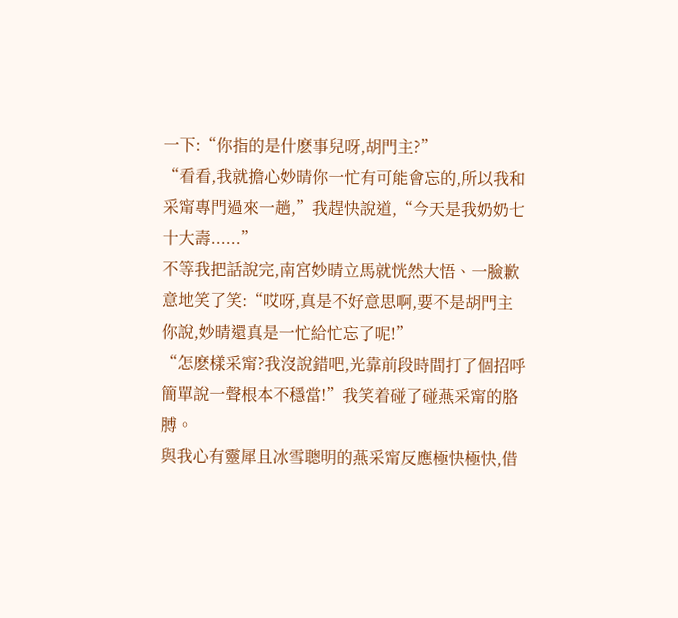一下:“你指的是什麽事兒呀,胡門主?”
“看看,我就擔心妙晴你一忙有可能會忘的,所以我和采甯專門過來一趟,”我趕快說道,“今天是我奶奶七十大壽......”
不等我把話說完,南宮妙晴立馬就恍然大悟、一臉歉意地笑了笑:“哎呀,真是不好意思啊,要不是胡門主你說,妙晴還真是一忙給忙忘了呢!”
“怎麽樣采甯?我沒說錯吧,光靠前段時間打了個招呼簡單說一聲根本不穩當!”我笑着碰了碰燕采甯的胳膊。
與我心有靈犀且冰雪聰明的燕采甯反應極快極快,借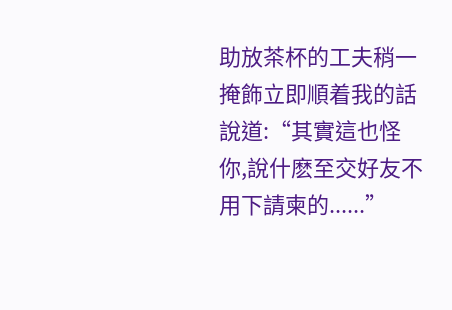助放茶杯的工夫稍一掩飾立即順着我的話說道:“其實這也怪你,說什麽至交好友不用下請柬的......”